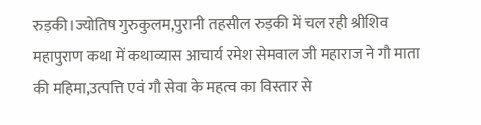रुड़की।ज्योतिष गुरुकुलम,पुरानी तहसील रुड़की में चल रही श्रीशिव महापुराण कथा में कथाव्यास आचार्य रमेश सेमवाल जी महाराज ने गौ माता की महिमा,उत्पत्ति एवं गौ सेवा के महत्व का विस्तार से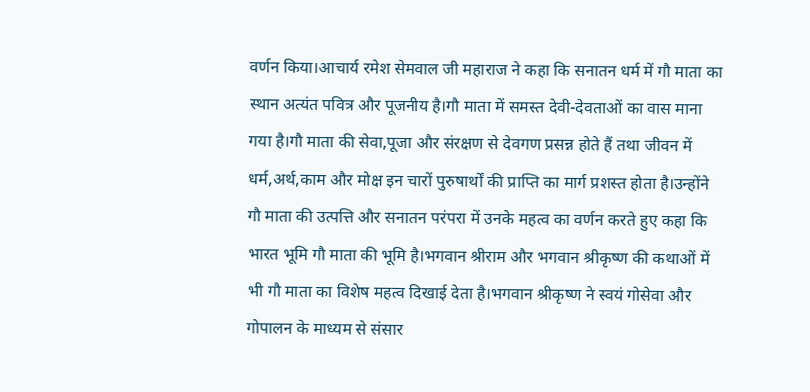वर्णन किया।आचार्य रमेश सेमवाल जी महाराज ने कहा कि सनातन धर्म में गौ माता का स्थान अत्यंत पवित्र और पूजनीय है।गौ माता में समस्त देवी-देवताओं का वास माना गया है।गौ माता की सेवा,पूजा और संरक्षण से देवगण प्रसन्न होते हैं तथा जीवन में धर्म,अर्थ,काम और मोक्ष इन चारों पुरुषार्थों की प्राप्ति का मार्ग प्रशस्त होता है।उन्होंने गौ माता की उत्पत्ति और सनातन परंपरा में उनके महत्व का वर्णन करते हुए कहा कि भारत भूमि गौ माता की भूमि है।भगवान श्रीराम और भगवान श्रीकृष्ण की कथाओं में भी गौ माता का विशेष महत्व दिखाई देता है।भगवान श्रीकृष्ण ने स्वयं गोसेवा और गोपालन के माध्यम से संसार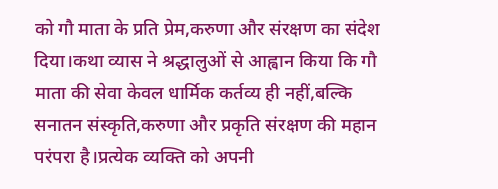को गौ माता के प्रति प्रेम,करुणा और संरक्षण का संदेश दिया।कथा व्यास ने श्रद्धालुओं से आह्वान किया कि गौ माता की सेवा केवल धार्मिक कर्तव्य ही नहीं,बल्कि सनातन संस्कृति,करुणा और प्रकृति संरक्षण की महान परंपरा है।प्रत्येक व्यक्ति को अपनी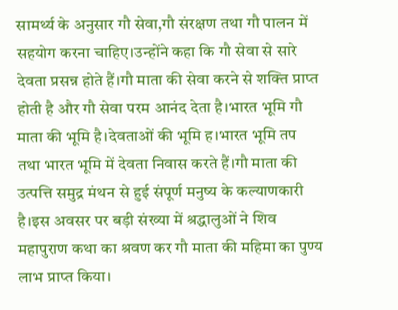सामर्थ्य के अनुसार गौ सेवा,गौ संरक्षण तथा गौ पालन में सहयोग करना चाहिए।उन्होंने कहा कि गौ सेवा से सारे देवता प्रसन्न होते हैं।गौ माता की सेवा करने से शक्ति प्राप्त होती है और गौ सेवा परम आनंद देता है।भारत भूमि गौ माता की भूमि है।देवताओं की भूमि ह।भारत भूमि तप तथा भारत भूमि में देवता निवास करते हैं।गौ माता की उत्पत्ति समुद्र मंथन से हुई संपूर्ण मनुष्य के कल्याणकारी है।इस अवसर पर बड़ी संख्या में श्रद्धालुओं ने शिव महापुराण कथा का श्रवण कर गौ माता की महिमा का पुण्य लाभ प्राप्त किया।